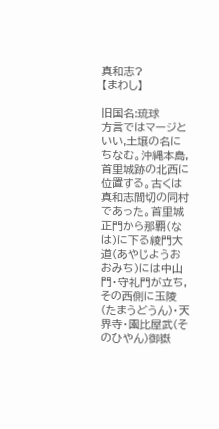真和志?
【まわし】

旧国名:琉球
方言ではマージといい,土壌の名にちなむ。沖縄本島,首里城跡の北西に位置する。古くは真和志間切の同村であった。首里城正門から那覇(なは)に下る綾門大道(あやじようおおみち)には中山門・守礼門が立ち,その西側に玉陵(たまうどうん)・天界寺・園比屋武(そのひやん)御嶽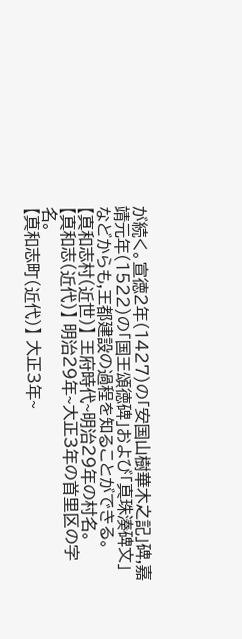が続く。宣徳2年(1427)の「安国山樹華木之記」碑,嘉靖元年(1522)の「国王頌徳碑」および「真珠湊碑文」などからも,王都建設の過程を知ることができる。
【真和志村(近世)】 王府時代~明治29年の村名。
【真和志(近代)】 明治29年~大正3年の首里区の字名。
【真和志町(近代)】 大正3年~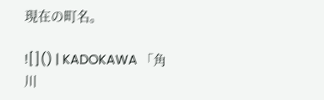現在の町名。

![]() | KADOKAWA 「角川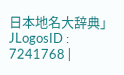日本地名大辞典」 JLogosID : 7241768 |